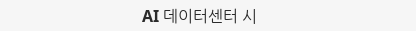AI 데이터센터 시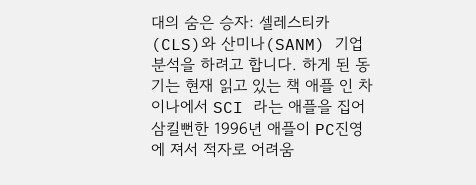대의 숨은 승자: 셀레스티카(CLS)와 산미나(SANM) 기업 분석을 하려고 합니다. 하게 된 동기는 현재 읽고 있는 책 애플 인 차이나에서 SCI 라는 애플을 집어 삼킬뻔한 1996년 애플이 PC진영에 져서 적자로 어려움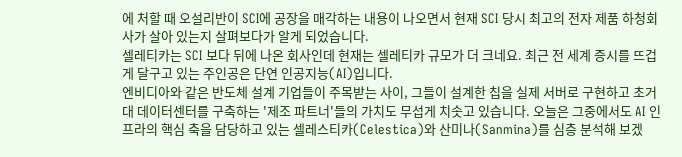에 처할 때 오설리반이 SCI에 공장을 매각하는 내용이 나오면서 현재 SCI 당시 최고의 전자 제품 하청회사가 살아 있는지 살펴보다가 알게 되었습니다.
셀레티카는 SCI 보다 뒤에 나온 회사인데 현재는 셀레티카 규모가 더 크네요. 최근 전 세계 증시를 뜨겁게 달구고 있는 주인공은 단연 인공지능(AI)입니다.
엔비디아와 같은 반도체 설계 기업들이 주목받는 사이, 그들이 설계한 칩을 실제 서버로 구현하고 초거대 데이터센터를 구축하는 '제조 파트너'들의 가치도 무섭게 치솟고 있습니다. 오늘은 그중에서도 AI 인프라의 핵심 축을 담당하고 있는 셀레스티카(Celestica)와 산미나(Sanmina)를 심층 분석해 보겠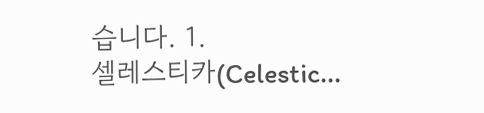습니다. 1.
셀레스티카(Celestic...